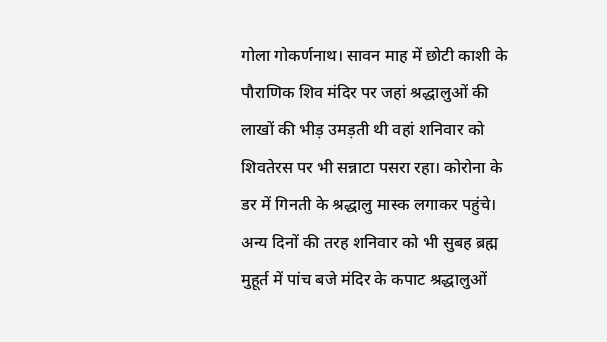गोला गोकर्णनाथ। सावन माह में छोटी काशी के पौराणिक शिव मंदिर पर जहां श्रद्धालुओं की लाखों की भीड़ उमड़ती थी वहां शनिवार को शिवतेरस पर भी सन्नाटा पसरा रहा। कोरोना के डर में गिनती के श्रद्धालु मास्क लगाकर पहुंचे।
अन्य दिनों की तरह शनिवार को भी सुबह ब्रह्म मुहूर्त में पांच बजे मंदिर के कपाट श्रद्धालुओं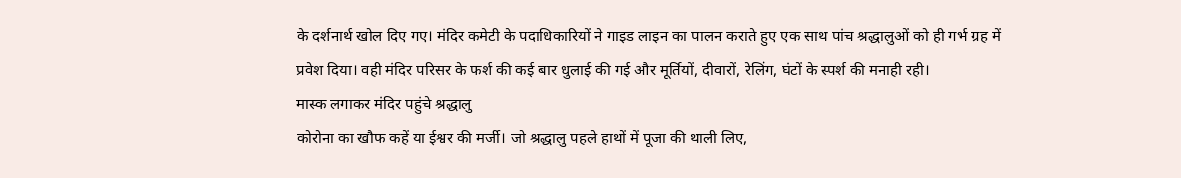के दर्शनार्थ खोल दिए गए। मंदिर कमेटी के पदाधिकारियों ने गाइड लाइन का पालन कराते हुए एक साथ पांच श्रद्धालुओं को ही गर्भ ग्रह में प्रवेश दिया। वही मंदिर परिसर के फर्श की कई बार धुलाई की गई और मूर्तियों, दीवारों, रेलिंग, घंटों के स्पर्श की मनाही रही।
मास्क लगाकर मंदिर पहुंचे श्रद्धालु
कोरोना का खौफ कहें या ईश्वर की मर्जी। जो श्रद्धालु पहले हाथों में पूजा की थाली लिए,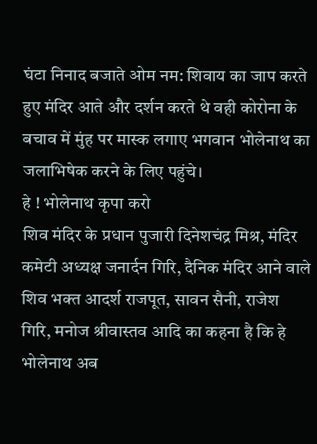घंटा निनाद बजाते ओम नम: शिवाय का जाप करते हुए मंदिर आते और दर्शन करते थे वही कोरोना के बचाव में मुंह पर मास्क लगाए भगवान भोलेनाथ का जलाभिषेक करने के लिए पहुंचे।
हे ! भोलेनाथ कृपा करो
शिव मंदिर के प्रधान पुजारी दिनेशचंद्र मिश्र, मंदिर कमेटी अध्यक्ष जनार्दन गिरि, दैनिक मंदिर आने वाले शिव भक्त आदर्श राजपूत, सावन सैनी, राजेश गिरि, मनोज श्रीवास्तव आदि का कहना है कि हे भोलेनाथ अब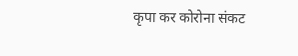कृपा कर कोरोना संकट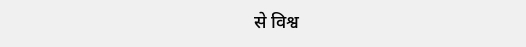से विश्व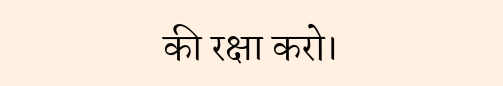की रक्षा करो।